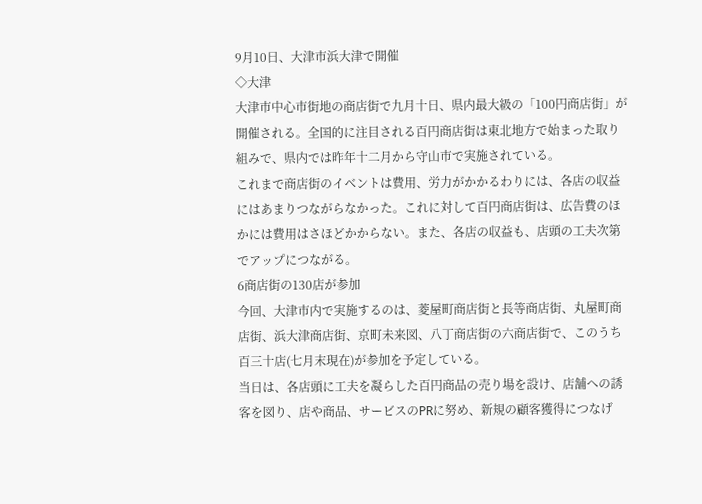9月10日、大津市浜大津で開催
◇大津
大津市中心市街地の商店街で九月十日、県内最大級の「100円商店街」が開催される。全国的に注目される百円商店街は東北地方で始まった取り組みで、県内では昨年十二月から守山市で実施されている。
これまで商店街のイベントは費用、労力がかかるわりには、各店の収益にはあまりつながらなかった。これに対して百円商店街は、広告費のほかには費用はさほどかからない。また、各店の収益も、店頭の工夫次第でアップにつながる。
6商店街の130店が参加
今回、大津市内で実施するのは、菱屋町商店街と長等商店街、丸屋町商店街、浜大津商店街、京町未来図、八丁商店街の六商店街で、このうち百三十店(七月末現在)が参加を予定している。
当日は、各店頭に工夫を凝らした百円商品の売り場を設け、店舗への誘客を図り、店や商品、サービスのPRに努め、新規の顧客獲得につなげ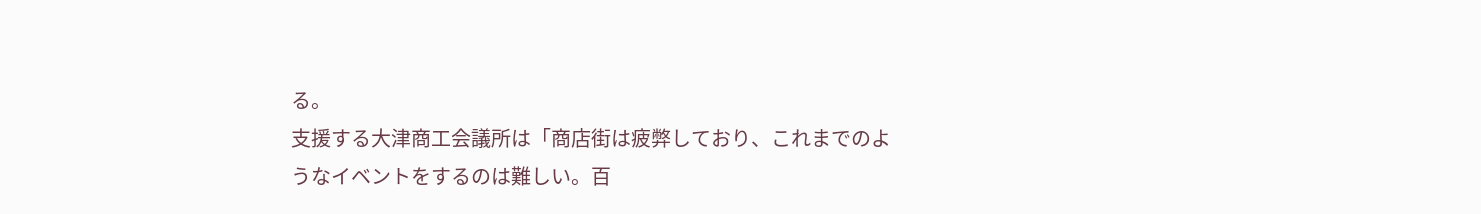る。
支援する大津商工会議所は「商店街は疲弊しており、これまでのようなイベントをするのは難しい。百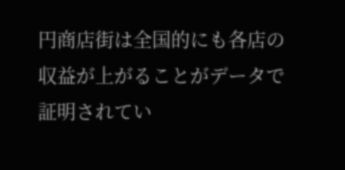円商店街は全国的にも各店の収益が上がることがデータで証明されてい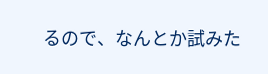るので、なんとか試みた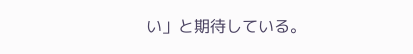い」と期待している。